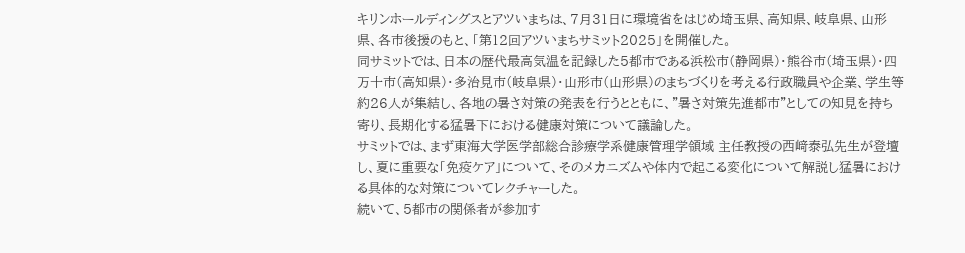キリンホールディングスとアツいまちは、7月31日に環境省をはじめ埼玉県、高知県、岐阜県、山形県、各市後援のもと、「第12回アツいまちサミット2025」を開催した。
同サミットでは、日本の歴代最高気温を記録した5都市である浜松市(静岡県)・熊谷市(埼玉県)・四万十市(高知県)・多治見市(岐阜県)・山形市(山形県)のまちづくりを考える行政職員や企業、学生等約26人が集結し、各地の暑さ対策の発表を行うとともに、"暑さ対策先進都市"としての知見を持ち寄り、長期化する猛暑下における健康対策について議論した。
サミットでは、まず東海大学医学部総合診療学系健康管理学領域 主任教授の西﨑泰弘先生が登壇し、夏に重要な「免疫ケア」について、そのメカニズムや体内で起こる変化について解説し猛暑における具体的な対策についてレクチャーした。
続いて、5都市の関係者が参加す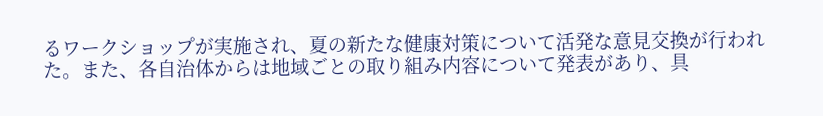るワークショップが実施され、夏の新たな健康対策について活発な意見交換が行われた。また、各自治体からは地域ごとの取り組み内容について発表があり、具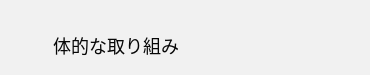体的な取り組み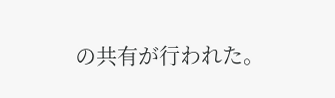の共有が行われた。